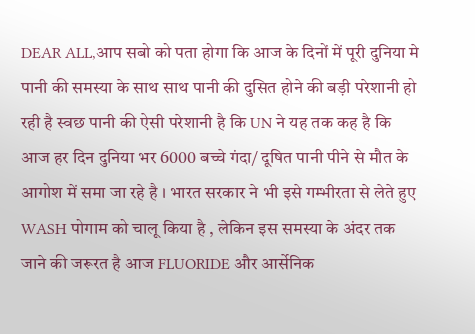DEAR ALL,आप सबो को पता होगा कि आज के दिनों में पूरी दुनिया मे पानी की समस्या के साथ साथ पानी की दुसित होने की बड़ी परेशानी हो रही है स्वछ पानी की ऐसी परेशानी है कि UN ने यह तक कह है कि आज हर दिन दुनिया भर 6000 बच्चे गंदा/ दूषित पानी पीने से मौत के आगोश में समा जा रहे है । भारत सरकार ने भी इसे गम्भीरता से लेते हुए WASH पोगाम को चालू किया है , लेकिन इस समस्या के अंदर तक जाने की जरूरत है आज FLUORIDE और आर्सेनिक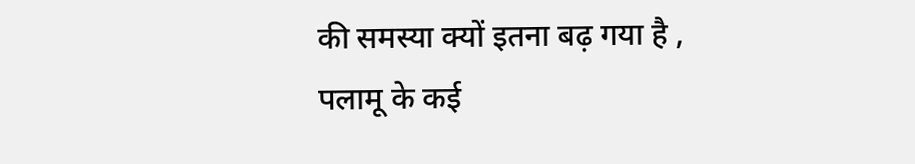की समस्या क्यों इतना बढ़ गया है , पलामू के कई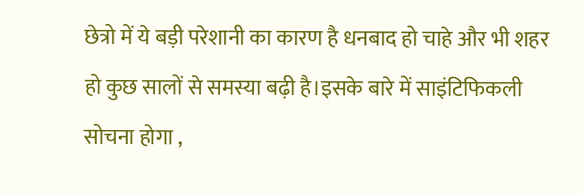छेत्रो में ये बड़ी परेशानी का कारण है धनबाद हो चाहे और भी शहर हो कुछ सालों से समस्या बढ़ी है।इसके बारे में साइंटिफिकली सोचना होगा ,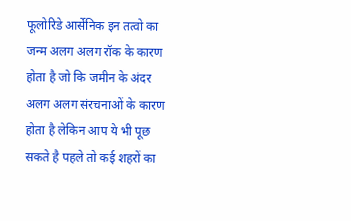फूलोरिडे आर्सेनिक इन तत्वो का जन्म अलग अलग रॉक के कारण होता है जो कि जमीन के अंदर अलग अलग संरचनाओं के कारण होता है लेकिन आप ये भी पूछ सकते है पहले तो कई शहरों का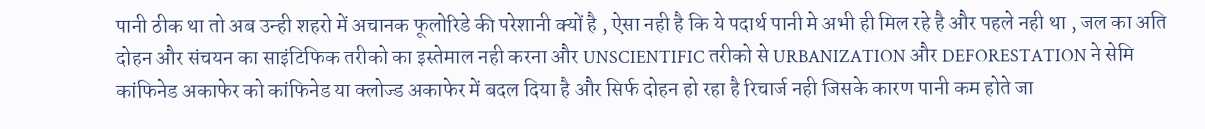पानी ठीक था तो अब उन्ही शहरो में अचानक फूलोरिडे की परेशानी क्यों है , ऐसा नही है कि ये पदार्थ पानी मे अभी ही मिल रहे है और पहले नही था , जल का अति दोहन और संचयन का साइंटिफिक तरीको का इस्तेमाल नही करना और UNSCIENTIFIC तरीको से URBANIZATION और DEFORESTATION ने सेमि कांफिनेड अकाफेर को कांफिनेड या क्लोज्ड अकाफेर में बदल दिया है और सिर्फ दोहन हो रहा है रिचार्ज नही जिसके कारण पानी कम होते जा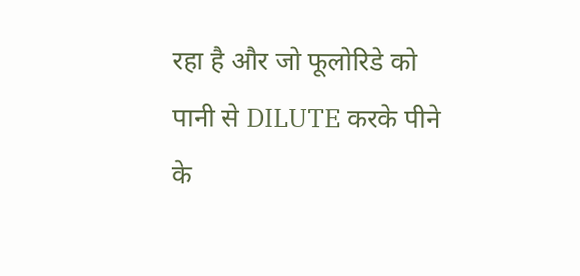रहा है और जो फूलोरिडे को पानी से DILUTE करके पीने के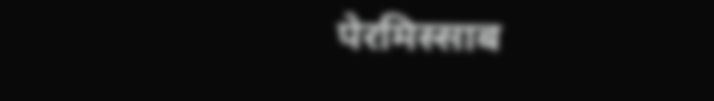पेरमिस्साब